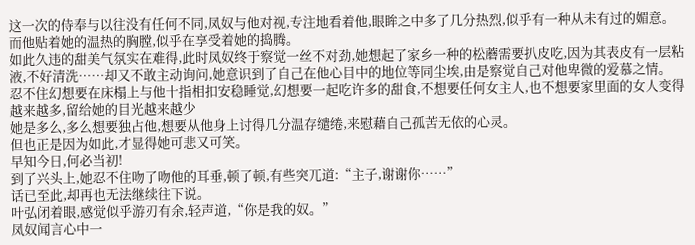这一次的侍奉与以往没有任何不同,凤奴与他对视,专注地看着他,眼眸之中多了几分热烈,似乎有一种从未有过的媚意。
而他贴着她的温热的胸膛,似乎在享受着她的捣腾。
如此久违的甜美气氛实在难得,此时凤奴终于察觉一丝不对劲,她想起了家乡一种的松蘑需要扒皮吃,因为其表皮有一层粘液,不好清洗……却又不敢主动询问,她意识到了自己在他心目中的地位等同尘埃,由是察觉自己对他卑微的爱慕之情。
忍不住幻想要在床榻上与他十指相扣安稳睡觉,幻想要一起吃许多的甜食,不想要任何女主人,也不想要家里面的女人变得越来越多,留给她的目光越来越少
她是多么,多么想要独占他,想要从他身上讨得几分温存缱绻,来慰藉自己孤苦无依的心灵。
但也正是因为如此,才显得她可悲又可笑。
早知今日,何必当初!
到了兴头上,她忍不住吻了吻他的耳垂,顿了顿,有些突兀道:“主子,谢谢你……”
话已至此,却再也无法继续往下说。
叶弘闭着眼,感觉似乎游刃有余,轻声道,“你是我的奴。”
凤奴闻言心中一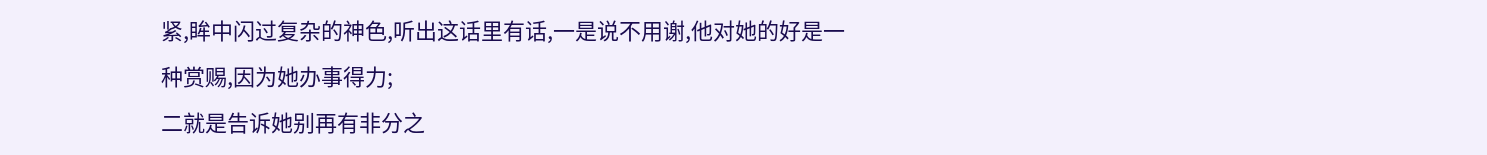紧,眸中闪过复杂的神色,听出这话里有话,一是说不用谢,他对她的好是一种赏赐,因为她办事得力;
二就是告诉她别再有非分之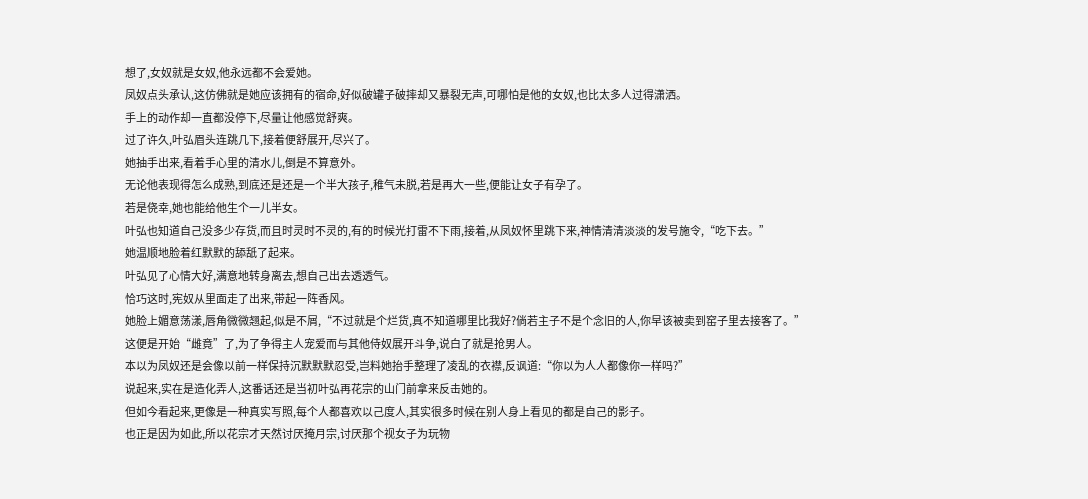想了,女奴就是女奴,他永远都不会爱她。
凤奴点头承认,这仿佛就是她应该拥有的宿命,好似破罐子破摔却又暴裂无声,可哪怕是他的女奴,也比太多人过得潇洒。
手上的动作却一直都没停下,尽量让他感觉舒爽。
过了许久,叶弘眉头连跳几下,接着便舒展开,尽兴了。
她抽手出来,看着手心里的清水儿,倒是不算意外。
无论他表现得怎么成熟,到底还是还是一个半大孩子,稚气未脱,若是再大一些,便能让女子有孕了。
若是侥幸,她也能给他生个一儿半女。
叶弘也知道自己没多少存货,而且时灵时不灵的,有的时候光打雷不下雨,接着,从凤奴怀里跳下来,神情清清淡淡的发号施令,“吃下去。”
她温顺地脸着红默默的舔舐了起来。
叶弘见了心情大好,满意地转身离去,想自己出去透透气。
恰巧这时,宪奴从里面走了出来,带起一阵香风。
她脸上媚意荡漾,唇角微微翘起,似是不屑,“不过就是个烂货,真不知道哪里比我好?倘若主子不是个念旧的人,你早该被卖到窑子里去接客了。”
这便是开始“雌竟”了,为了争得主人宠爱而与其他侍奴展开斗争,说白了就是抢男人。
本以为凤奴还是会像以前一样保持沉默默默忍受,岂料她抬手整理了凌乱的衣襟,反讽道:“你以为人人都像你一样吗?”
说起来,实在是造化弄人,这番话还是当初叶弘再花宗的山门前拿来反击她的。
但如今看起来,更像是一种真实写照,每个人都喜欢以己度人,其实很多时候在别人身上看见的都是自己的影子。
也正是因为如此,所以花宗才天然讨厌掩月宗,讨厌那个视女子为玩物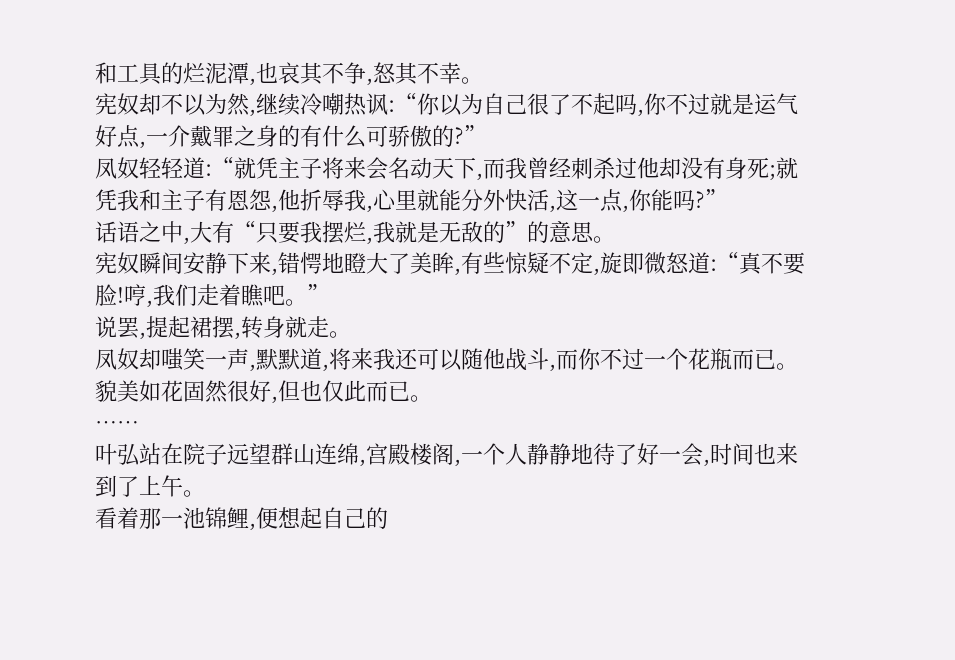和工具的烂泥潭,也哀其不争,怒其不幸。
宪奴却不以为然,继续冷嘲热讽:“你以为自己很了不起吗,你不过就是运气好点,一介戴罪之身的有什么可骄傲的?”
凤奴轻轻道:“就凭主子将来会名动天下,而我曾经刺杀过他却没有身死;就凭我和主子有恩怨,他折辱我,心里就能分外快活,这一点,你能吗?”
话语之中,大有“只要我摆烂,我就是无敌的”的意思。
宪奴瞬间安静下来,错愕地瞪大了美眸,有些惊疑不定,旋即微怒道:“真不要脸!哼,我们走着瞧吧。”
说罢,提起裙摆,转身就走。
凤奴却嗤笑一声,默默道,将来我还可以随他战斗,而你不过一个花瓶而已。
貌美如花固然很好,但也仅此而已。
……
叶弘站在院子远望群山连绵,宫殿楼阁,一个人静静地待了好一会,时间也来到了上午。
看着那一池锦鲤,便想起自己的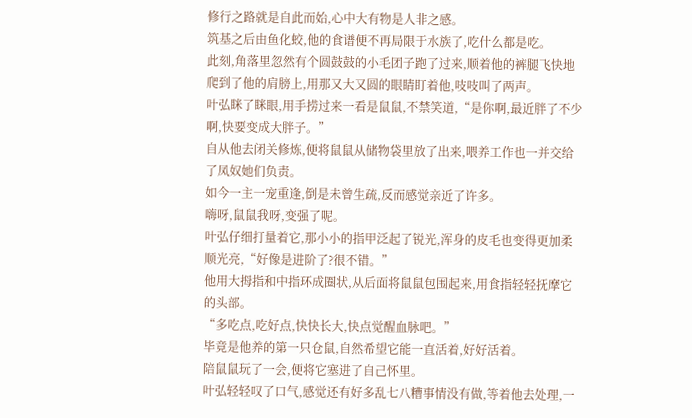修行之路就是自此而始,心中大有物是人非之感。
筑基之后由鱼化蛟,他的食谱便不再局限于水族了,吃什么都是吃。
此刻,角落里忽然有个圆鼓鼓的小毛团子跑了过来,顺着他的裤腿飞快地爬到了他的肩膀上,用那又大又圆的眼睛盯着他,吱吱叫了两声。
叶弘眯了眯眼,用手捞过来一看是鼠鼠,不禁笑道,“是你啊,最近胖了不少啊,快要变成大胖子。”
自从他去闭关修炼,便将鼠鼠从储物袋里放了出来,喂养工作也一并交给了凤奴她们负责。
如今一主一宠重逢,倒是未曾生疏,反而感觉亲近了许多。
嗨呀,鼠鼠我呀,变强了呢。
叶弘仔细打量着它,那小小的指甲泛起了锐光,浑身的皮毛也变得更加柔顺光亮,“好像是进阶了?很不错。”
他用大拇指和中指环成圈状,从后面将鼠鼠包围起来,用食指轻轻抚摩它的头部。
“多吃点,吃好点,快快长大,快点觉醒血脉吧。”
毕竟是他养的第一只仓鼠,自然希望它能一直活着,好好活着。
陪鼠鼠玩了一会,便将它塞进了自己怀里。
叶弘轻轻叹了口气,感觉还有好多乱七八糟事情没有做,等着他去处理,一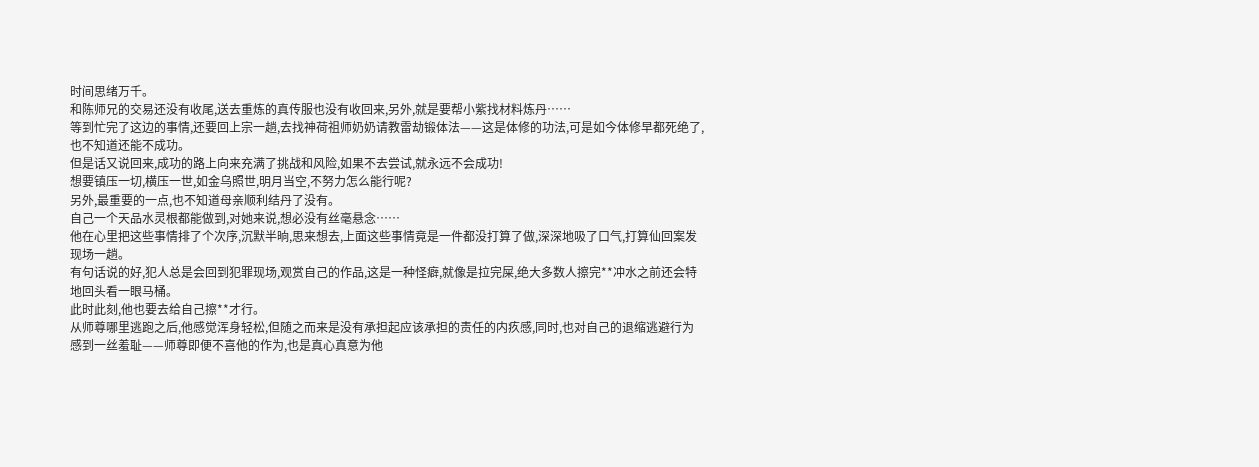时间思绪万千。
和陈师兄的交易还没有收尾,送去重炼的真传服也没有收回来,另外,就是要帮小紫找材料炼丹……
等到忙完了这边的事情,还要回上宗一趟,去找神荷祖师奶奶请教雷劫锻体法——这是体修的功法,可是如今体修早都死绝了,也不知道还能不成功。
但是话又说回来,成功的路上向来充满了挑战和风险,如果不去尝试,就永远不会成功!
想要镇压一切,横压一世,如金乌照世,明月当空,不努力怎么能行呢?
另外,最重要的一点,也不知道母亲顺利结丹了没有。
自己一个天品水灵根都能做到,对她来说,想必没有丝毫悬念……
他在心里把这些事情排了个次序,沉默半晌,思来想去,上面这些事情竟是一件都没打算了做,深深地吸了口气,打算仙回案发现场一趟。
有句话说的好,犯人总是会回到犯罪现场,观赏自己的作品,这是一种怪癖,就像是拉完屎,绝大多数人擦完**冲水之前还会特地回头看一眼马桶。
此时此刻,他也要去给自己擦**才行。
从师尊哪里逃跑之后,他感觉浑身轻松,但随之而来是没有承担起应该承担的责任的内疚感,同时,也对自己的退缩逃避行为感到一丝羞耻——师尊即便不喜他的作为,也是真心真意为他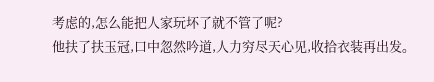考虑的,怎么能把人家玩坏了就不管了呢?
他扶了扶玉冠,口中忽然吟道,人力穷尽天心见,收拾衣装再出发。